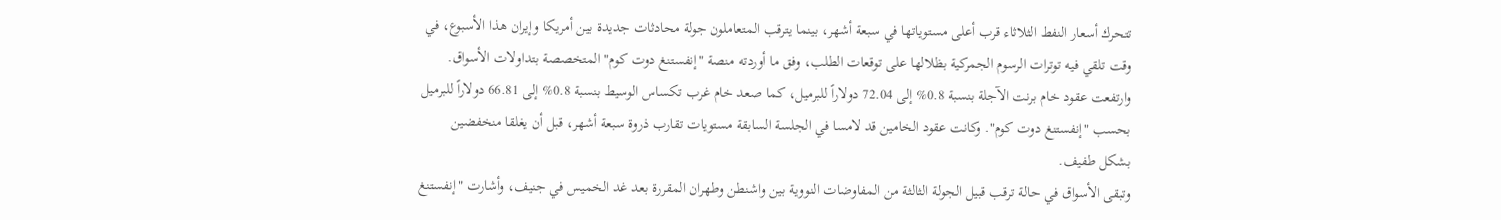تتحرك أسعار النفط الثلاثاء قرب أعلى مستوياتها في سبعة أشهر، بينما يترقب المتعاملون جولة محادثات جديدة بين أمريكا وإيران هذا الأسبوع، في وقت تلقي فيه توترات الرسوم الجمركية بظلالها على توقعات الطلب، وفق ما أوردته منصة "إنفستنغ دوت كوم" المتخصصة بتداولات الأسواق.
وارتفعت عقود خام برنت الآجلة بنسبة 0.8% إلى 72.04 دولاراً للبرميل، كما صعد خام غرب تكساس الوسيط بنسبة 0.8% إلى 66.81 دولاراً للبرميل بحسب "إنفستنغ دوت كوم". وكانت عقود الخامين قد لامسا في الجلسة السابقة مستويات تقارب ذروة سبعة أشهر، قبل أن يغلقا منخفضين بشكل طفيف.
وتبقى الأسواق في حالة ترقب قبيل الجولة الثالثة من المفاوضات النووية بين واشنطن وطهران المقررة بعد غد الخميس في جنيف، وأشارت "إنفستنغ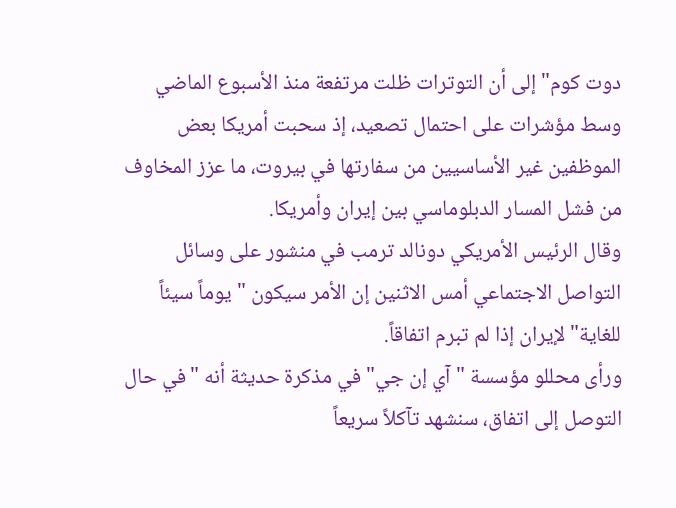دوت كوم" إلى أن التوترات ظلت مرتفعة منذ الأسبوع الماضي وسط مؤشرات على احتمال تصعيد، إذ سحبت أمريكا بعض الموظفين غير الأساسيين من سفارتها في بيروت، ما عزز المخاوف من فشل المسار الدبلوماسي بين إيران وأمريكا.
وقال الرئيس الأمريكي دونالد ترمب في منشور على وسائل التواصل الاجتماعي أمس الاثنين إن الأمر سيكون "يوماً سيئاً للغاية" لإيران إذا لم تبرم اتفاقاً.
ورأى محللو مؤسسة "آي إن جي" في مذكرة حديثة أنه "في حال التوصل إلى اتفاق، سنشهد تآكلاً سريعاً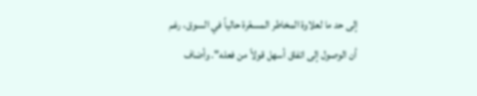إلى حد ما لعلاوة المخاطر المسعّرة حالياً في السوق، رغم أن الوصول إلى اتفاق أسهل قولاً من فعله". وأضاف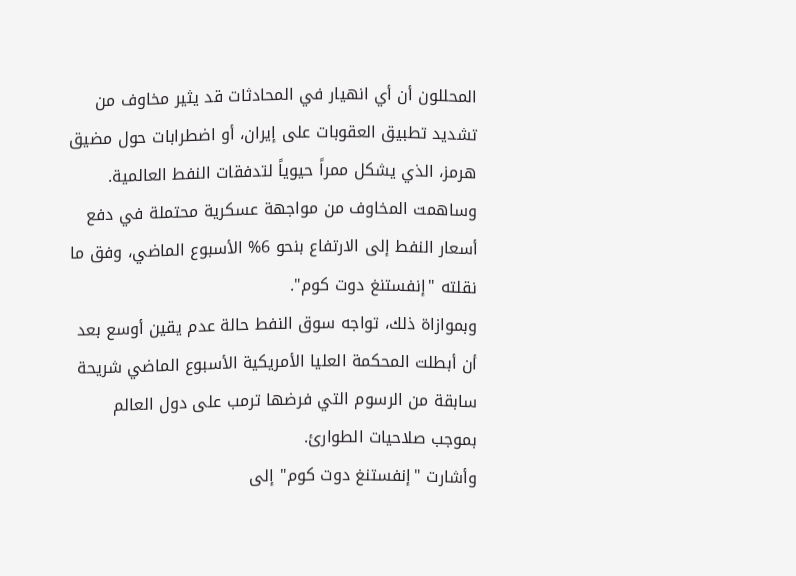المحللون أن أي انهيار في المحادثات قد يثير مخاوف من تشديد تطبيق العقوبات على إيران، أو اضطرابات حول مضيق هرمز، الذي يشكل ممراً حيوياً لتدفقات النفط العالمية.
وساهمت المخاوف من مواجهة عسكرية محتملة في دفع أسعار النفط إلى الارتفاع بنحو 6% الأسبوع الماضي، وفق ما نقلته "إنفستنغ دوت كوم".
وبموازاة ذلك، تواجه سوق النفط حالة عدم يقين أوسع بعد أن أبطلت المحكمة العليا الأمريكية الأسبوع الماضي شريحة سابقة من الرسوم التي فرضها ترمب على دول العالم بموجب صلاحيات الطوارئ.
وأشارت "إنفستنغ دوت كوم" إلى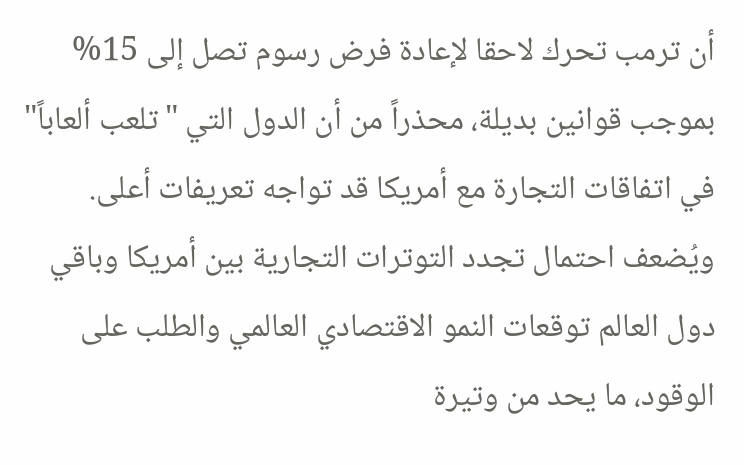أن ترمب تحرك لاحقا لإعادة فرض رسوم تصل إلى 15% بموجب قوانين بديلة، محذراً من أن الدول التي "تلعب ألعاباً" في اتفاقات التجارة مع أمريكا قد تواجه تعريفات أعلى.
ويُضعف احتمال تجدد التوترات التجارية بين أمريكا وباقي دول العالم توقعات النمو الاقتصادي العالمي والطلب على الوقود، ما يحد من وتيرة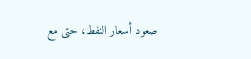صعود أسعار النفط، حتى مع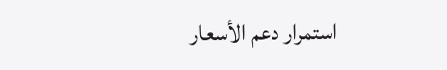استمرار دعم الأسعار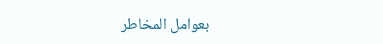بعوامل المخاطر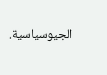الجيوسياسية.